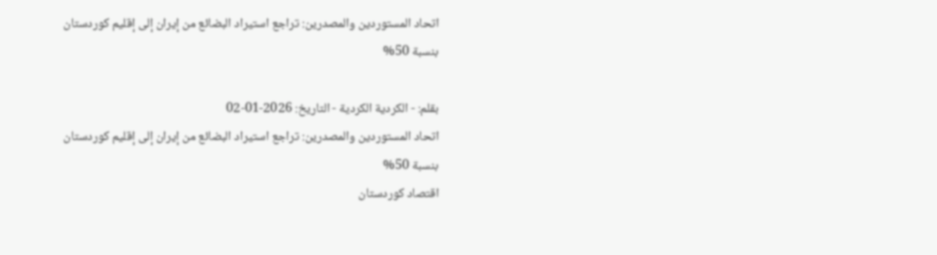اتحاد المستوردين والمصدرين: تراجع استيراد البضائع من إيران إلى إقليم كوردستان بنسبة 50%

بقلم: - الكردية الكردية - التاريخ: 2026-01-02
اتحاد المستوردين والمصدرين: تراجع استيراد البضائع من إيران إلى إقليم كوردستان بنسبة 50%
اقتصاد كوردستان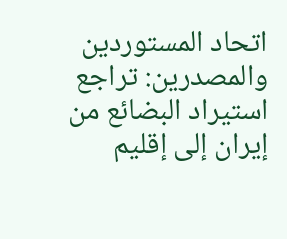اتحاد المستوردين والمصدرين: تراجع استيراد البضائع من إيران إلى إقليم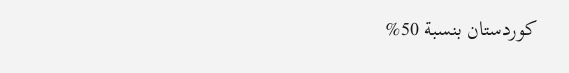كوردستان بنسبة 50%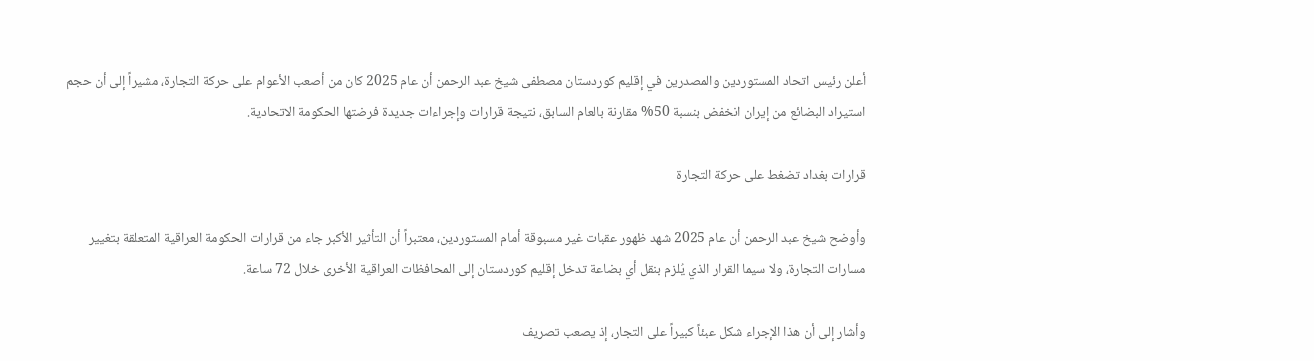أعلن رئيس اتحاد المستوردين والمصدرين في إقليم كوردستان مصطفى شيخ عبد الرحمن أن عام 2025 كان من أصعب الأعوام على حركة التجارة، مشيراً إلى أن حجم استيراد البضائع من إيران انخفض بنسبة 50% مقارنة بالعام السابق، نتيجة قرارات وإجراءات جديدة فرضتها الحكومة الاتحادية.

قرارات بغداد تضغط على حركة التجارة

وأوضح شيخ عبد الرحمن أن عام 2025 شهد ظهور عقبات غير مسبوقة أمام المستوردين، معتبراً أن التأثير الأكبر جاء من قرارات الحكومة العراقية المتعلقة بتغيير مسارات التجارة، ولا سيما القرار الذي يُلزم بنقل أي بضاعة تدخل إقليم كوردستان إلى المحافظات العراقية الأخرى خلال 72 ساعة.

وأشار إلى أن هذا الإجراء شكل عبئاً كبيراً على التجار، إذ يصعب تصريف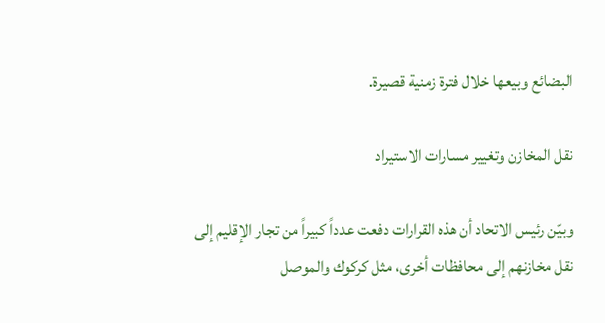البضائع وبيعها خلال فترة زمنية قصيرة.

نقل المخازن وتغيير مسارات الاستيراد

وبيّن رئيس الاتحاد أن هذه القرارات دفعت عدداً كبيراً من تجار الإقليم إلى نقل مخازنهم إلى محافظات أخرى، مثل كركوك والموصل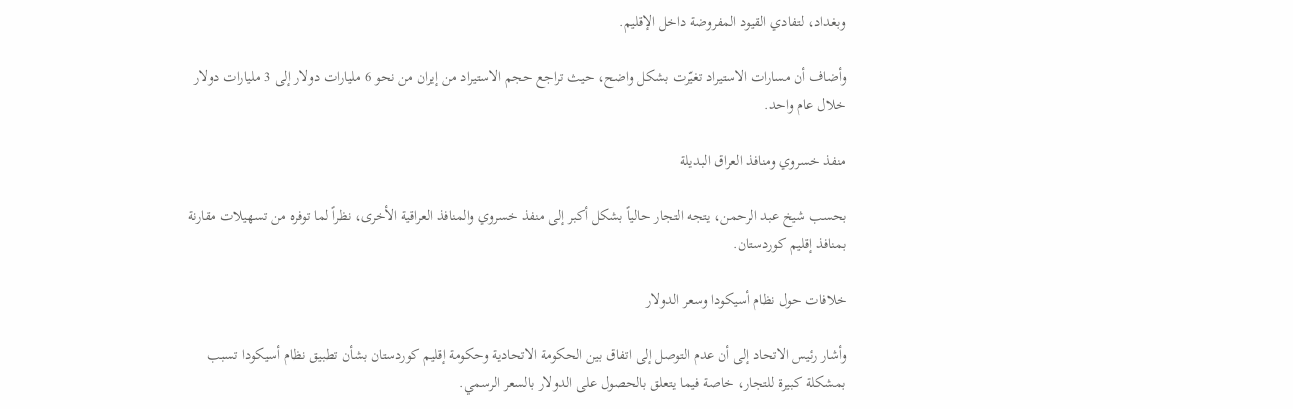وبغداد، لتفادي القيود المفروضة داخل الإقليم.

وأضاف أن مسارات الاستيراد تغيّرت بشكل واضح، حيث تراجع حجم الاستيراد من إيران من نحو 6 مليارات دولار إلى 3 مليارات دولار خلال عام واحد.

منفذ خسروي ومنافذ العراق البديلة

بحسب شيخ عبد الرحمن، يتجه التجار حالياً بشكل أكبر إلى منفذ خسروي والمنافذ العراقية الأخرى، نظراً لما توفره من تسهيلات مقارنة بمنافذ إقليم كوردستان.

خلافات حول نظام أسيكودا وسعر الدولار

وأشار رئيس الاتحاد إلى أن عدم التوصل إلى اتفاق بين الحكومة الاتحادية وحكومة إقليم كوردستان بشأن تطبيق نظام أسيكودا تسبب بمشكلة كبيرة للتجار، خاصة فيما يتعلق بالحصول على الدولار بالسعر الرسمي.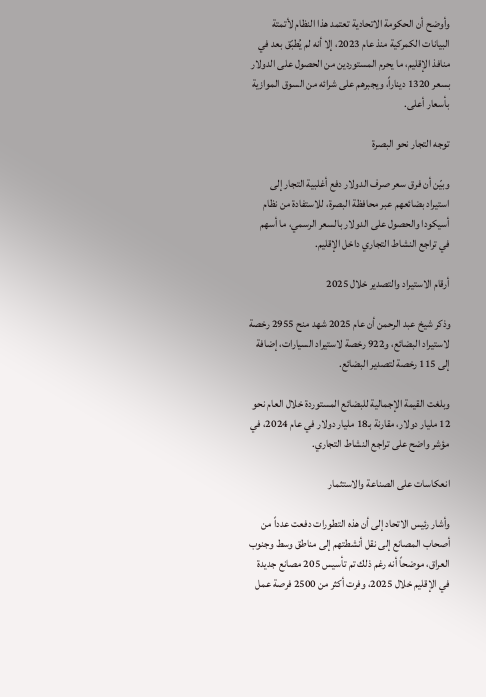وأوضح أن الحكومة الاتحادية تعتمد هذا النظام لأتمتة البيانات الكمركية منذ عام 2023، إلا أنه لم يُطبّق بعد في منافذ الإقليم، ما يحرم المستوردين من الحصول على الدولار بسعر 1320 ديناراً، ويجبرهم على شرائه من السوق الموازية بأسعار أعلى.

توجه التجار نحو البصرة

وبيّن أن فرق سعر صرف الدولار دفع أغلبية التجار إلى استيراد بضائعهم عبر محافظة البصرة، للاستفادة من نظام أسيكودا والحصول على الدولار بالسعر الرسمي، ما أسهم في تراجع النشاط التجاري داخل الإقليم.

أرقام الاستيراد والتصدير خلال 2025

وذكر شيخ عبد الرحمن أن عام 2025 شهد منح 2955 رخصة لاستيراد البضائع، و922 رخصة لاستيراد السيارات، إضافة إلى 115 رخصة لتصدير البضائع.

وبلغت القيمة الإجمالية للبضائع المستوردة خلال العام نحو 12 مليار دولار، مقارنة بـ18 مليار دولار في عام 2024، في مؤشر واضح على تراجع النشاط التجاري.

انعكاسات على الصناعة والاستثمار

وأشار رئيس الاتحاد إلى أن هذه التطورات دفعت عدداً من أصحاب المصانع إلى نقل أنشطتهم إلى مناطق وسط وجنوب العراق، موضحاً أنه رغم ذلك تم تأسيس 205 مصانع جديدة في الإقليم خلال 2025، وفرت أكثر من 2500 فرصة عمل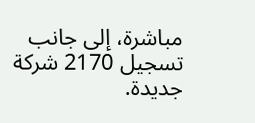مباشرة، إلى جانب تسجيل 2170 شركة جديدة.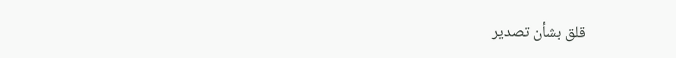قلق بشأن تصدير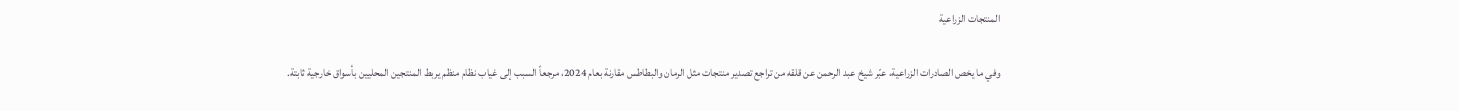المنتجات الزراعية

وفي ما يخص الصادرات الزراعية، عبّر شيخ عبد الرحمن عن قلقه من تراجع تصدير منتجات مثل الرمان والبطاطس مقارنة بعام 2024، مرجعاً السبب إلى غياب نظام منظم يربط المنتجين المحليين بأسواق خارجية ثابتة.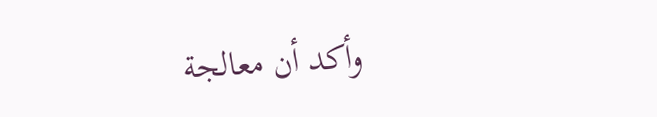وأكد أن معالجة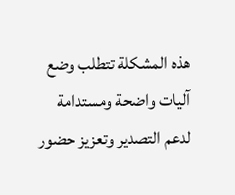هذه المشكلة تتطلب وضع آليات واضحة ومستدامة لدعم التصدير وتعزيز حضور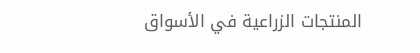المنتجات الزراعية في الأسواق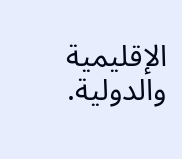الإقليمية والدولية.